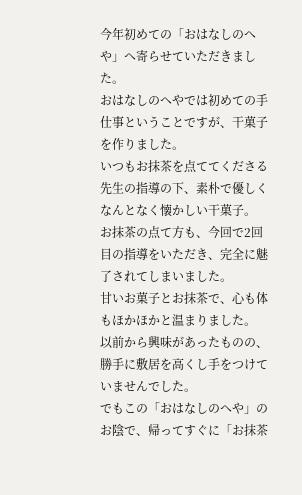今年初めての「おはなしのへや」へ寄らせていただきました。
おはなしのへやでは初めての手仕事ということですが、干菓子を作りました。
いつもお抹茶を点ててくださる先生の指導の下、素朴で優しくなんとなく懐かしい干菓子。
お抹茶の点て方も、今回で2回目の指導をいただき、完全に魅了されてしまいました。
甘いお菓子とお抹茶で、心も体もほかほかと温まりました。
以前から興味があったものの、勝手に敷居を高くし手をつけていませんでした。
でもこの「おはなしのへや」のお陰で、帰ってすぐに「お抹茶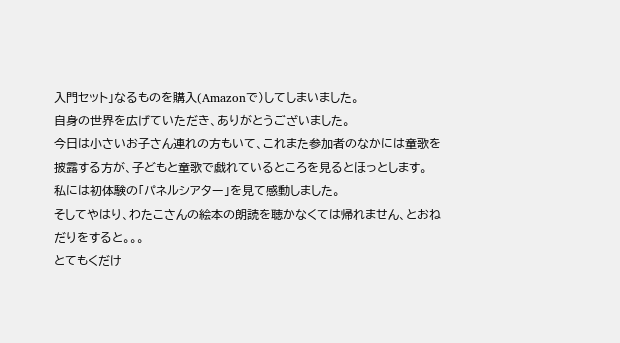入門セット」なるものを購入(Amazonで)してしまいました。
自身の世界を広げていただき、ありがとうございました。
今日は小さいお子さん連れの方もいて、これまた参加者のなかには童歌を披露する方が、子どもと童歌で戯れているところを見るとほっとします。
私には初体験の「パネルシアター」を見て感動しました。
そしてやはり、わたこさんの絵本の朗読を聴かなくては帰れません、とおねだりをすると。。。
とてもくだけ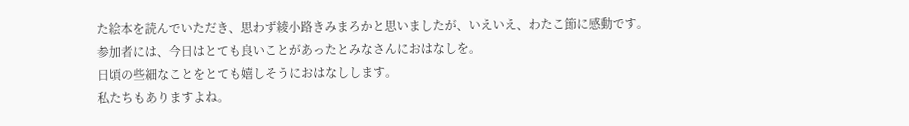た絵本を読んでいただき、思わず綾小路きみまろかと思いましたが、いえいえ、わたこ節に感動です。
参加者には、今日はとても良いことがあったとみなさんにおはなしを。
日頃の些細なことをとても嬉しそうにおはなしします。
私たちもありますよね。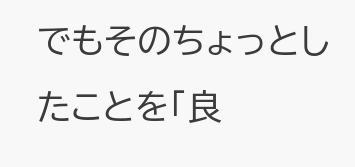でもそのちょっとしたことを「良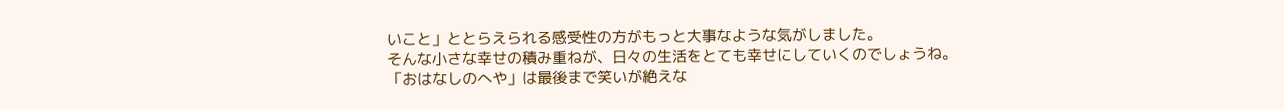いこと」ととらえられる感受性の方がもっと大事なような気がしました。
そんな小さな幸せの積み重ねが、日々の生活をとても幸せにしていくのでしょうね。
「おはなしのへや」は最後まで笑いが絶えな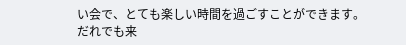い会で、とても楽しい時間を過ごすことができます。
だれでも来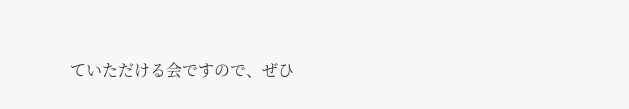ていただける会ですので、ぜひ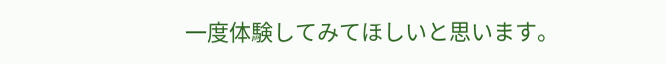一度体験してみてほしいと思います。